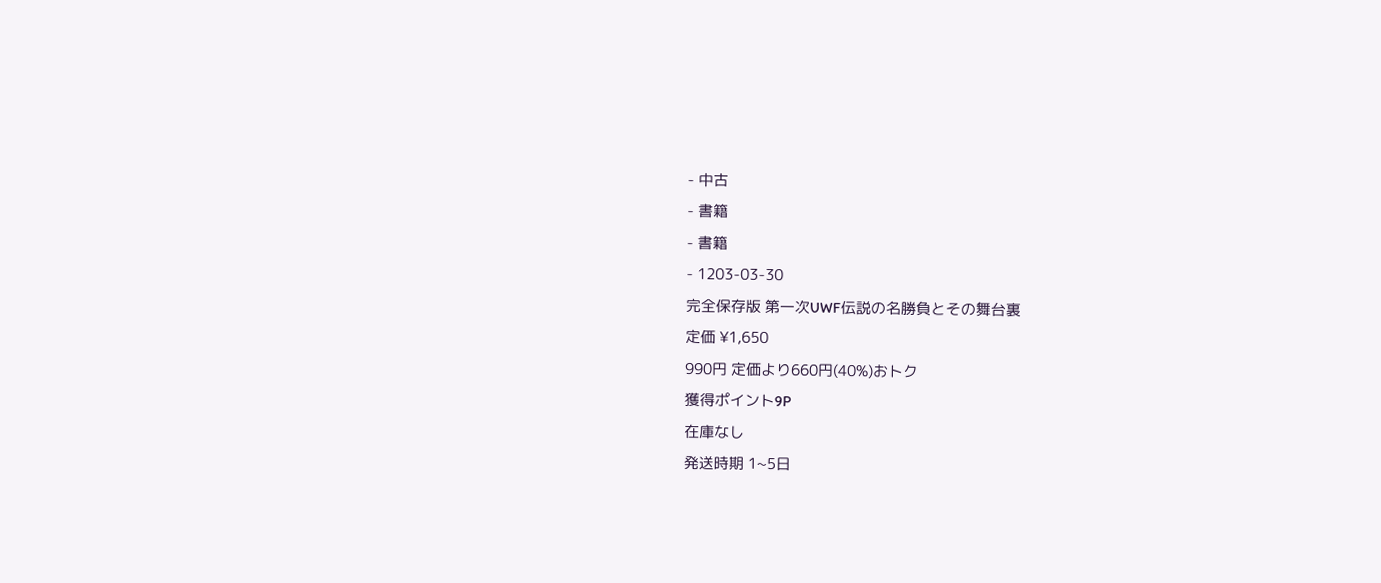- 中古
- 書籍
- 書籍
- 1203-03-30
完全保存版 第一次UWF伝説の名勝負とその舞台裏
定価 ¥1,650
990円 定価より660円(40%)おトク
獲得ポイント9P
在庫なし
発送時期 1~5日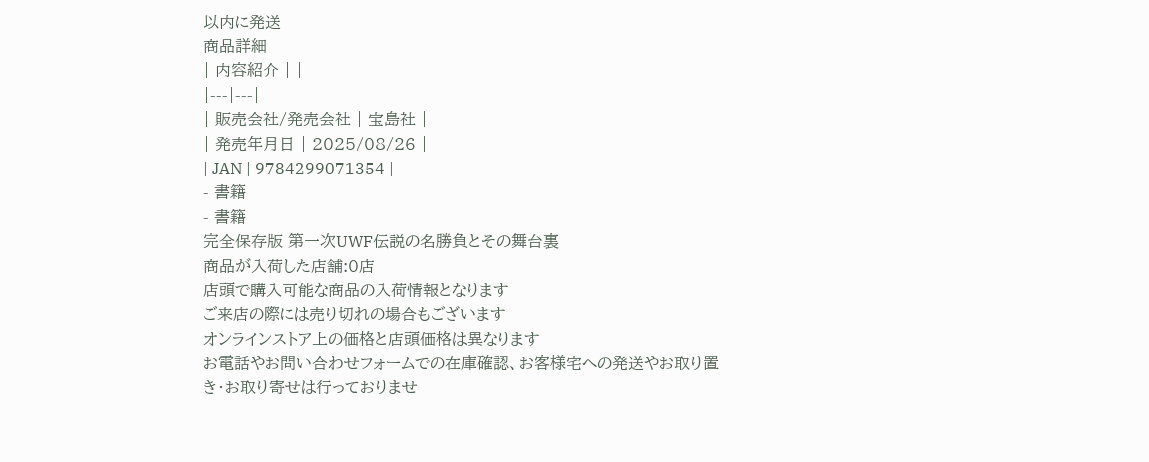以内に発送
商品詳細
| 内容紹介 | |
|---|---|
| 販売会社/発売会社 | 宝島社 |
| 発売年月日 | 2025/08/26 |
| JAN | 9784299071354 |
- 書籍
- 書籍
完全保存版 第一次UWF伝説の名勝負とその舞台裏
商品が入荷した店舗:0店
店頭で購入可能な商品の入荷情報となります
ご来店の際には売り切れの場合もございます
オンラインストア上の価格と店頭価格は異なります
お電話やお問い合わせフォームでの在庫確認、お客様宅への発送やお取り置き・お取り寄せは行っておりませ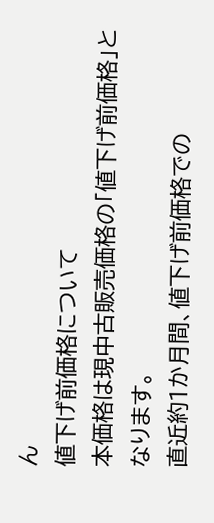ん
値下げ前価格について
本価格は現中古販売価格の「値下げ前価格」となります。
直近約1か月間、値下げ前価格での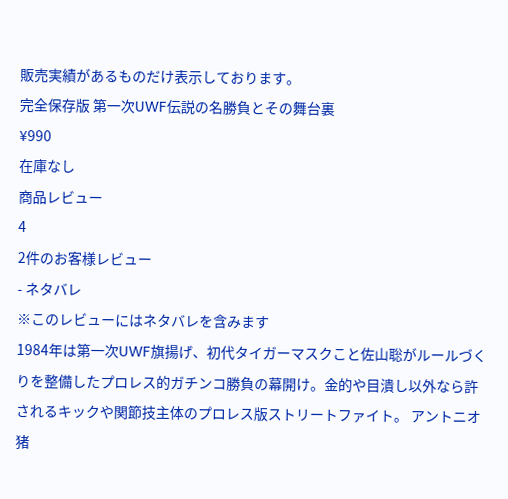販売実績があるものだけ表示しております。
完全保存版 第一次UWF伝説の名勝負とその舞台裏
¥990
在庫なし
商品レビュー
4
2件のお客様レビュー
- ネタバレ
※このレビューにはネタバレを含みます
1984年は第一次UWF旗揚げ、初代タイガーマスクこと佐山聡がルールづくりを整備したプロレス的ガチンコ勝負の幕開け。金的や目潰し以外なら許されるキックや関節技主体のプロレス版ストリートファイト。 アントニオ猪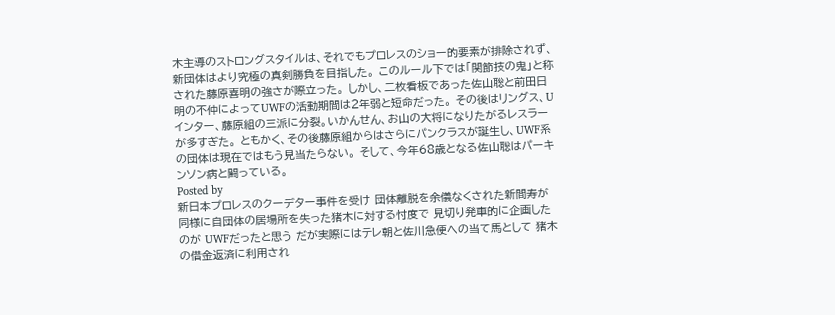木主導のストロングスタイルは、それでもプロレスのショー的要素が排除されず、新団体はより究極の真剣勝負を目指した。 このルール下では「関節技の鬼」と称された藤原喜明の強さが際立った。 しかし、二枚看板であった佐山聡と前田日明の不仲によってUWFの活動期間は2年弱と短命だった。 その後はリングス、Uインター、藤原組の三派に分裂。いかんせん、お山の大将になりたがるレスラーが多すぎた。 ともかく、その後藤原組からはさらにパンクラスが誕生し、UWF系の団体は現在ではもう見当たらない。 そして、今年68歳となる佐山聡はパーキンソン病と闘っている。
Posted by
新日本プロレスのクーデター事件を受け 団体離脱を余儀なくされた新間寿が 同様に自団体の居場所を失った猪木に対する忖度で 見切り発車的に企画したのが UWFだったと思う だが実際にはテレ朝と佐川急便への当て馬として 猪木の借金返済に利用され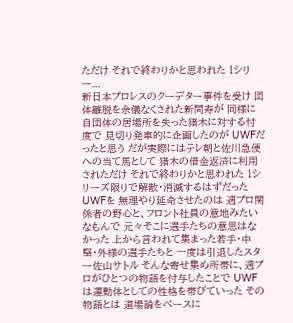ただけ それで終わりかと思われた 1シリー...
新日本プロレスのクーデター事件を受け 団体離脱を余儀なくされた新間寿が 同様に自団体の居場所を失った猪木に対する忖度で 見切り発車的に企画したのが UWFだったと思う だが実際にはテレ朝と佐川急便への当て馬として 猪木の借金返済に利用されただけ それで終わりかと思われた 1シリーズ限りで解散・消滅するはずだったUWFを 無理やり延命させたのは 週プロ関係者の野心と、フロント社員の意地みたいなもんで 元々そこに選手たちの意思はなかった 上から言われて集まった若手・中堅・外様の選手たちと 一度は引退したスター佐山サトル そんな寄せ集め所帯に、週プロがひとつの物語を付与したことで UWFは運動体としての性格を帯びていった その物語とは 道場論をベースに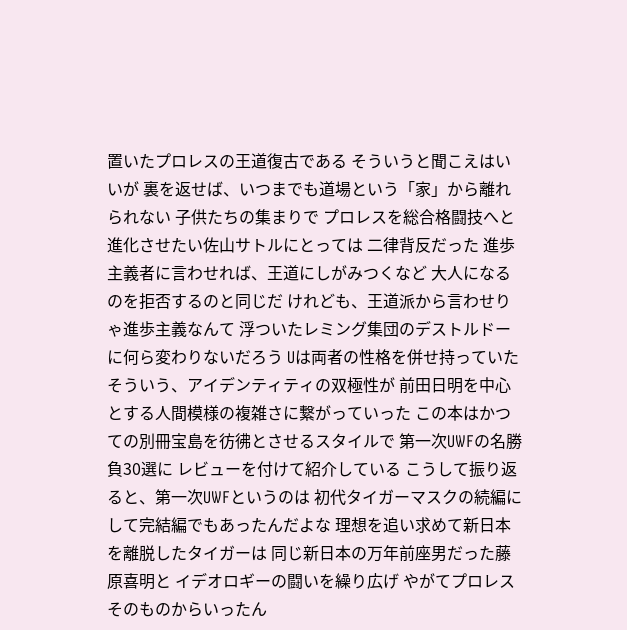置いたプロレスの王道復古である そういうと聞こえはいいが 裏を返せば、いつまでも道場という「家」から離れられない 子供たちの集まりで プロレスを総合格闘技へと進化させたい佐山サトルにとっては 二律背反だった 進歩主義者に言わせれば、王道にしがみつくなど 大人になるのを拒否するのと同じだ けれども、王道派から言わせりゃ進歩主義なんて 浮ついたレミング集団のデストルドーに何ら変わりないだろう Uは両者の性格を併せ持っていた そういう、アイデンティティの双極性が 前田日明を中心とする人間模様の複雑さに繋がっていった この本はかつての別冊宝島を彷彿とさせるスタイルで 第一次UWFの名勝負30選に レビューを付けて紹介している こうして振り返ると、第一次UWFというのは 初代タイガーマスクの続編にして完結編でもあったんだよな 理想を追い求めて新日本を離脱したタイガーは 同じ新日本の万年前座男だった藤原喜明と イデオロギーの闘いを繰り広げ やがてプロレスそのものからいったん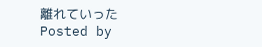離れていった
Posted by